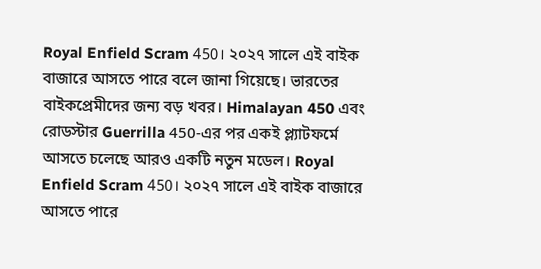Royal Enfield Scram 450। ২০২৭ সালে এই বাইক বাজারে আসতে পারে বলে জানা গিয়েছে। ভারতের বাইকপ্রেমীদের জন্য বড় খবর। Himalayan 450 এবং রোডস্টার Guerrilla 450-এর পর একই প্ল্যাটফর্মে আসতে চলেছে আরও একটি নতুন মডেল। Royal Enfield Scram 450। ২০২৭ সালে এই বাইক বাজারে আসতে পারে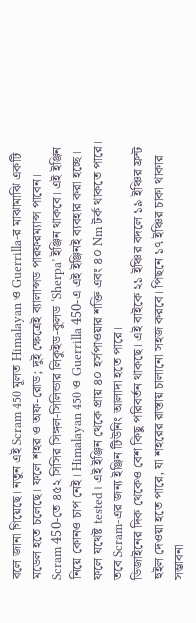বলে জানা গিয়েছে। নতুন এই Scram 450 মূলত Himalayan ও Guerrilla-র মাঝামাঝি একটি মডেল হতে চলেছে। ফলে শহর ও অফ-রোড; দুই ক্ষেত্রেই ব্যালান্সড পারফরম্যান্স পাবেন।
Scram 450-তে ৪৫২ সিসির সিঙ্গল-সিলিন্ডার লিকুইড-কুলড ‘Sherpa’ ইঞ্জিন থাকবে। এই ইঞ্জিন নিয়ে কোনও চাপ নেই। Himalayan 450 ও Guerrilla 450-এ এই ইঞ্জিনই ব্যবহার করা হচ্ছে। ফলে যথেষ্ট tested। এই ইঞ্জিন থেকে প্রায় ৪০ হর্সপাওয়ার শক্তি এবং ৪০ Nm টর্ক থাকতে পারে। তবে Scram-এর জন্য ইঞ্জিন টিউনিং আলাদা হতে পারে।
ডিজাইনের দিক থেকেও বেশ কিছু পরিবর্তন থাকছে। এই বাইকে ২১ ইঞ্চির বদলে ১৯ ইঞ্চির ফ্রন্ট হুইল দেওয়া হতে পারে, যা শহরের রাস্তায় চালানো সহজ করবে। পিছনে ১৭ ইঞ্চির চাকা থাকার সম্ভাবনা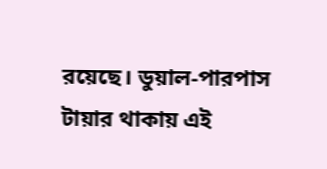রয়েছে। ডুয়াল-পারপাস টায়ার থাকায় এই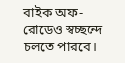বাইক অফ-রোডেও স্বচ্ছন্দে চলতে পারবে।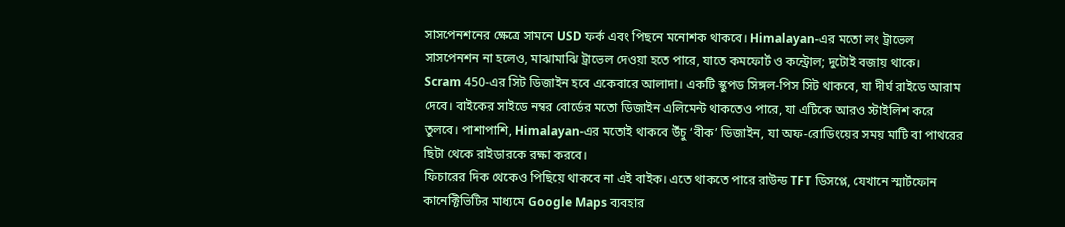সাসপেনশনের ক্ষেত্রে সামনে USD ফর্ক এবং পিছনে মনোশক থাকবে। Himalayan-এর মতো লং ট্রাভেল সাসপেনশন না হলেও, মাঝামাঝি ট্রাভেল দেওয়া হতে পারে, যাতে কমফোর্ট ও কন্ট্রোল; দুটোই বজায় থাকে।
Scram 450-এর সিট ডিজাইন হবে একেবারে আলাদা। একটি স্কুপড সিঙ্গল-পিস সিট থাকবে, যা দীর্ঘ রাইডে আরাম দেবে। বাইকের সাইডে নম্বর বোর্ডের মতো ডিজাইন এলিমেন্ট থাকতেও পারে, যা এটিকে আরও স্টাইলিশ করে তুলবে। পাশাপাশি, Himalayan-এর মতোই থাকবে উঁচু ‘বীক’ ডিজাইন, যা অফ-রোডিংয়ের সময় মাটি বা পাথরের ছিটা থেকে রাইডারকে রক্ষা করবে।
ফিচারের দিক থেকেও পিছিয়ে থাকবে না এই বাইক। এতে থাকতে পারে রাউন্ড TFT ডিসপ্লে, যেখানে স্মার্টফোন কানেক্টিভিটির মাধ্যমে Google Maps ব্যবহার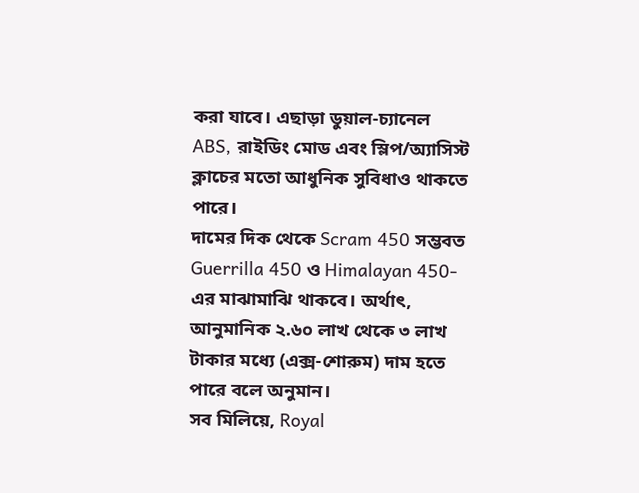করা যাবে। এছাড়া ডুয়াল-চ্যানেল ABS, রাইডিং মোড এবং স্লিপ/অ্যাসিস্ট ক্লাচের মতো আধুনিক সুবিধাও থাকতে পারে।
দামের দিক থেকে Scram 450 সম্ভবত Guerrilla 450 ও Himalayan 450-এর মাঝামাঝি থাকবে। অর্থাৎ, আনুমানিক ২.৬০ লাখ থেকে ৩ লাখ টাকার মধ্যে (এক্স-শোরুম) দাম হতে পারে বলে অনুমান।
সব মিলিয়ে, Royal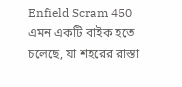Enfield Scram 450 এমন একটি বাইক হতে চলেছে, যা শহরের রাস্তা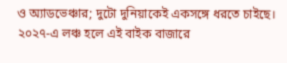ও অ্যাডভেঞ্চার; দুটো দুনিয়াকেই একসঙ্গে ধরতে চাইছে। ২০২৭-এ লঞ্চ হলে এই বাইক বাজারে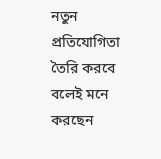নতুন প্রতিযোগিতা তৈরি করবে বলেই মনে করছেন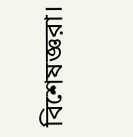বিশেষজ্ঞরা।